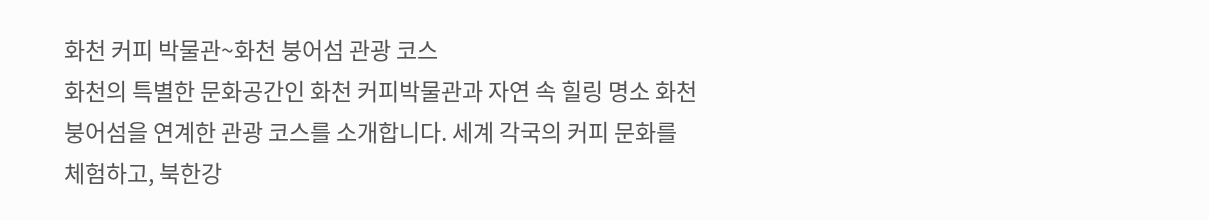화천 커피 박물관~화천 붕어섬 관광 코스
화천의 특별한 문화공간인 화천 커피박물관과 자연 속 힐링 명소 화천 붕어섬을 연계한 관광 코스를 소개합니다. 세계 각국의 커피 문화를 체험하고, 북한강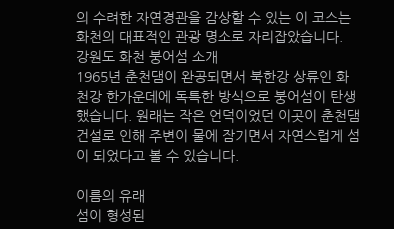의 수려한 자연경관을 감상할 수 있는 이 코스는 화천의 대표적인 관광 명소로 자리잡았습니다.
강원도 화천 붕어섬 소개
1965년 춘천댐이 완공되면서 북한강 상류인 화천강 한가운데에 독특한 방식으로 붕어섬이 탄생했습니다. 원래는 작은 언덕이었던 이곳이 춘천댐 건설로 인해 주변이 물에 잠기면서 자연스럽게 섬이 되었다고 볼 수 있습니다.

이름의 유래
섬이 형성된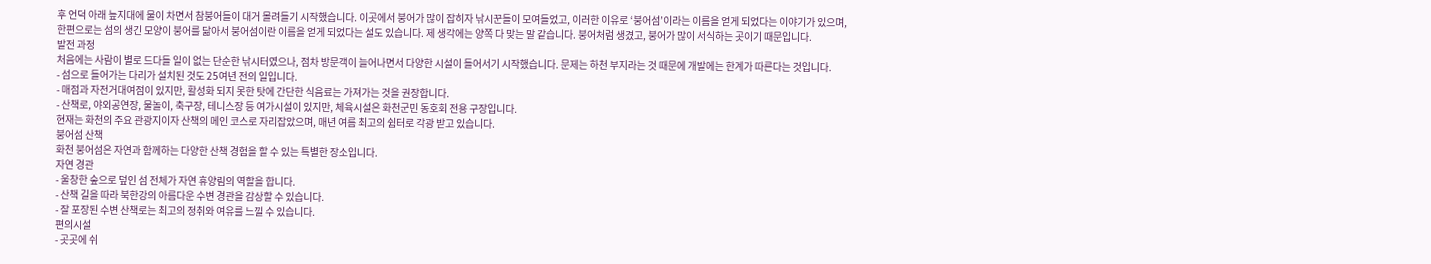후 언덕 아래 늪지대에 물이 차면서 참붕어들이 대거 몰려들기 시작했습니다. 이곳에서 붕어가 많이 잡히자 낚시꾼들이 모여들었고, 이러한 이유로 ‘붕어섬’이라는 이름을 얻게 되었다는 이야기가 있으며,
한편으로는 섬의 생긴 모양이 붕어를 닮아서 붕어섬이란 이름을 얻게 되었다는 설도 있습니다. 제 생각에는 양쪽 다 맞는 말 같습니다. 붕어처럼 생겼고, 붕어가 많이 서식하는 곳이기 때문입니다.
발전 과정
처음에는 사람이 별로 드다들 일이 없는 단순한 낚시터였으나, 점차 방문객이 늘어나면서 다양한 시설이 들어서기 시작했습니다. 문제는 하천 부지라는 것 때문에 개발에는 한계가 따른다는 것입니다.
- 섬으로 들어가는 다리가 설치된 것도 25여년 전의 일입니다.
- 매점과 자전거대여점이 있지만, 활성화 되지 못한 탓에 간단한 식음료는 가져가는 것을 권장합니다.
- 산책로, 야외공연장, 물놀이, 축구장, 테니스장 등 여가시설이 있지만, 체육시설은 화천군민 동호회 전용 구장입니다.
현재는 화천의 주요 관광지이자 산책의 메인 코스로 자리잡았으며, 매년 여름 최고의 쉼터로 각광 받고 있습니다.
붕어섬 산책
화천 붕어섬은 자연과 함께하는 다양한 산책 경험을 할 수 있는 특별한 장소입니다.
자연 경관
- 울창한 숲으로 덮인 섬 전체가 자연 휴양림의 역할을 합니다.
- 산책 길을 따라 북한강의 아름다운 수변 경관을 감상할 수 있습니다.
- 잘 포장된 수변 산책로는 최고의 정취와 여유를 느낄 수 있습니다.
편의시설
- 곳곳에 쉬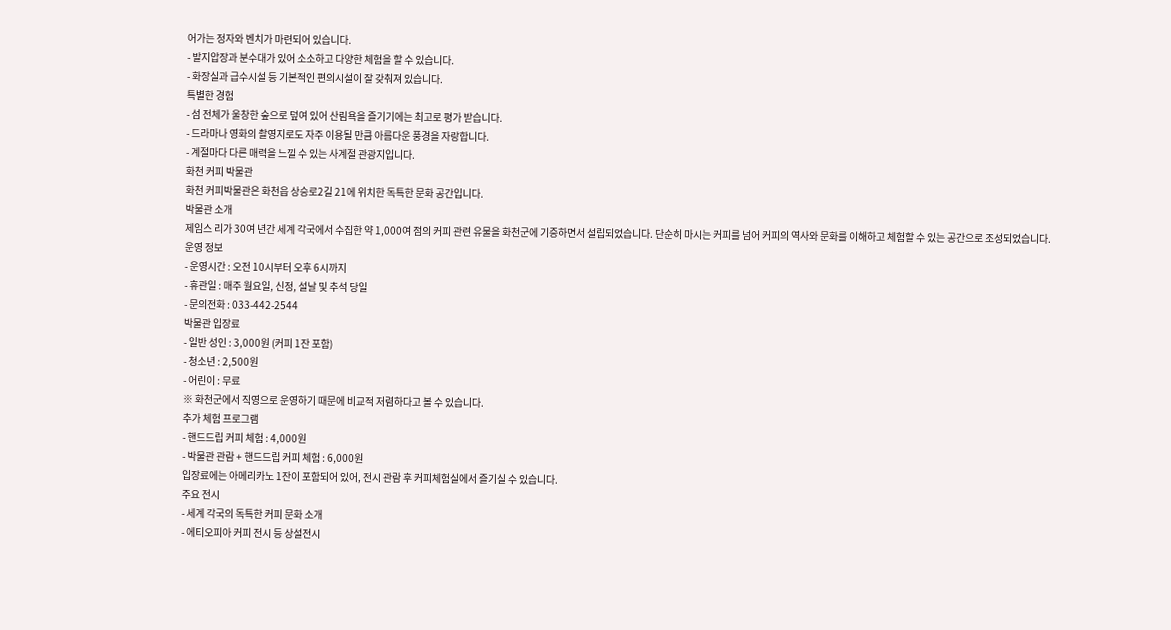어가는 정자와 벤치가 마련되어 있습니다.
- 발지압장과 분수대가 있어 소소하고 다양한 체험을 할 수 있습니다.
- 화장실과 급수시설 등 기본적인 편의시설이 잘 갖춰져 있습니다.
특별한 경험
- 섬 전체가 울창한 숲으로 덮여 있어 산림욕을 즐기기에는 최고로 평가 받습니다.
- 드라마나 영화의 촬영지로도 자주 이용될 만큼 아름다운 풍경을 자랑합니다.
- 계절마다 다른 매력을 느낄 수 있는 사계절 관광지입니다.
화천 커피 박물관
화천 커피박물관은 화천읍 상승로2길 21에 위치한 독특한 문화 공간입니다.
박물관 소개
제임스 리가 30여 년간 세계 각국에서 수집한 약 1,000여 점의 커피 관련 유물을 화천군에 기증하면서 설립되었습니다. 단순히 마시는 커피를 넘어 커피의 역사와 문화를 이해하고 체험할 수 있는 공간으로 조성되었습니다.
운영 정보
- 운영시간 : 오전 10시부터 오후 6시까지
- 휴관일 : 매주 월요일, 신정, 설날 및 추석 당일
- 문의전화 : 033-442-2544
박물관 입장료
- 일반 성인 : 3,000원 (커피 1잔 포함)
- 청소년 : 2,500원
- 어린이 : 무료
※ 화천군에서 직영으로 운영하기 때문에 비교적 저렴하다고 볼 수 있습니다.
추가 체험 프로그램
- 핸드드립 커피 체험 : 4,000원
- 박물관 관람 + 핸드드립 커피 체험 : 6,000원
입장료에는 아메리카노 1잔이 포함되어 있어, 전시 관람 후 커피체험실에서 즐기실 수 있습니다.
주요 전시
- 세계 각국의 독특한 커피 문화 소개
- 에티오피아 커피 전시 등 상설전시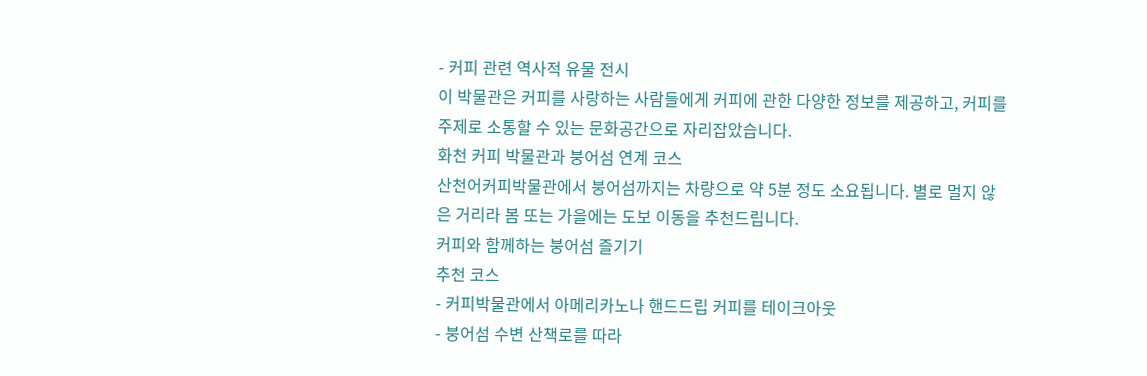- 커피 관련 역사적 유물 전시
이 박물관은 커피를 사랑하는 사람들에게 커피에 관한 다양한 정보를 제공하고, 커피를 주제로 소통할 수 있는 문화공간으로 자리잡았습니다.
화천 커피 박물관과 붕어섬 연계 코스
산천어커피박물관에서 붕어섬까지는 차량으로 약 5분 정도 소요됩니다. 별로 멀지 않은 거리라 봄 또는 가을에는 도보 이동을 추천드립니다.
커피와 함께하는 붕어섬 즐기기
추천 코스
- 커피박물관에서 아메리카노나 핸드드립 커피를 테이크아웃
- 붕어섬 수변 산책로를 따라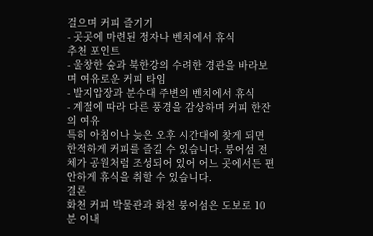걸으며 커피 즐기기
- 곳곳에 마련된 정자나 벤치에서 휴식
추천 포인트
- 울창한 숲과 북한강의 수려한 경관을 바라보며 여유로운 커피 타임
- 발지압장과 분수대 주변의 벤치에서 휴식
- 계절에 따라 다른 풍경을 감상하며 커피 한잔의 여유
특히 아침이나 늦은 오후 시간대에 찾게 되면 한적하게 커피를 즐길 수 있습니다. 붕어섬 전체가 공원처럼 조성되어 있어 어느 곳에서든 편안하게 휴식을 취할 수 있습니다.
결론
화천 커피 박물관과 화천 붕어섬은 도보로 10분 이내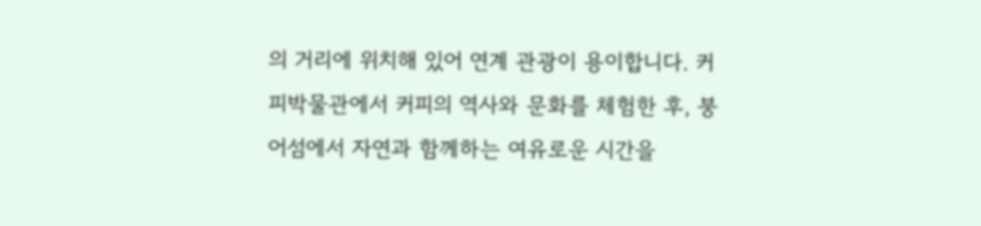의 거리에 위치해 있어 연계 관광이 용이합니다. 커피박물관에서 커피의 역사와 문화를 체험한 후, 붕어섬에서 자연과 함께하는 여유로운 시간을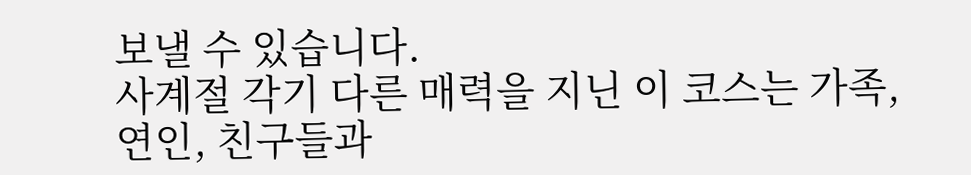보낼 수 있습니다.
사계절 각기 다른 매력을 지닌 이 코스는 가족, 연인, 친구들과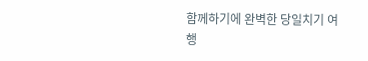함께하기에 완벽한 당일치기 여행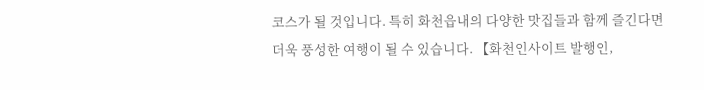코스가 될 것입니다. 특히 화천읍내의 다양한 맛집들과 함께 즐긴다면 더욱 풍성한 여행이 될 수 있습니다. 【화천인사이트 발행인,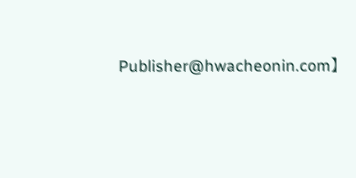Publisher@hwacheonin.com】